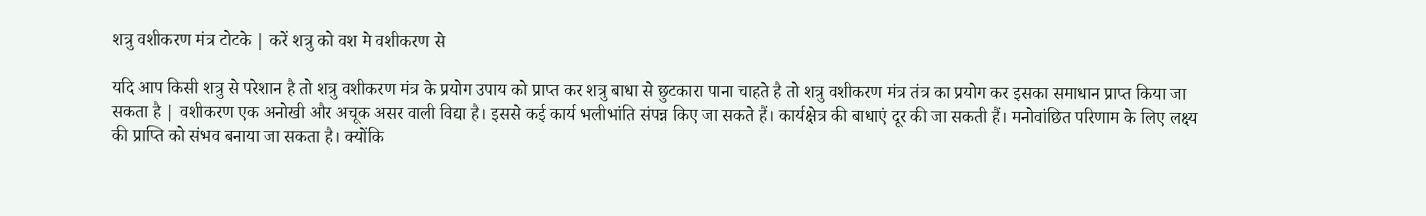शत्रु वशीकरण मंत्र टोटके | करें शत्रु को वश मे वशीकरण से

यदि आप किसी शत्रु से परेशान है तो शत्रु वशीकरण मंत्र के प्रयोग उपाय को प्राप्त कर शत्रु बाधा से छुटकारा पाना चाहते है तो शत्रु वशीकरण मंत्र तंत्र का प्रयोग कर इसका समाधान प्राप्त किया जा सकता है | वशीकरण एक अनोखी और अचूक असर वाली विद्या है। इससे कई कार्य भलीभांति संपन्न किए जा सकते हैं। कार्यक्षेत्र की बाधाएं दूर की जा सकती हैं। मनोवांछित परिणाम के लिए लक्ष्य की प्राप्ति को संभव बनाया जा सकता है। क्योंकि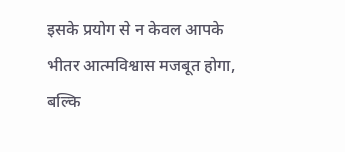इसके प्रयोग से न केवल आपके भीतर आत्मविश्वास मजबूत होगा, बल्कि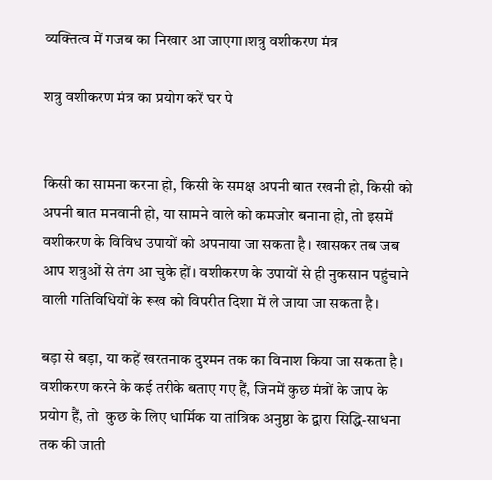व्यक्तित्व में गजब का निखार आ जाएगा।शत्रु वशीकरण मंत्र

शत्रु वशीकरण मंत्र का प्रयोग करें घर पे


किसी का सामना करना हो, किसी के समक्ष अपनी बात रखनी हो, किसी को अपनी बात मनवानी हो, या सामने वाले को कमजोर बनाना हो, तो इसमें वशीकरण के विविध उपायों को अपनाया जा सकता है। खासकर तब जब आप शत्रुओं से तंग आ चुके हों। वशीकरण के उपायों से ही नुकसान पहुंचाने वाली गतिविधियों के रूख को विपरीत दिशा में ले जाया जा सकता है।

बड़ा से बड़ा, या कहें खरतनाक दुश्मन तक का विनाश किया जा सकता है। वशीकरण करने के कई तरीके बताए गए हैं, जिनमें कुछ मंत्रों के जाप के प्रयोग हैं, तो  कुछ के लिए धार्मिक या तांत्रिक अनुष्ठा के द्वारा सिद्धि-साधना तक की जाती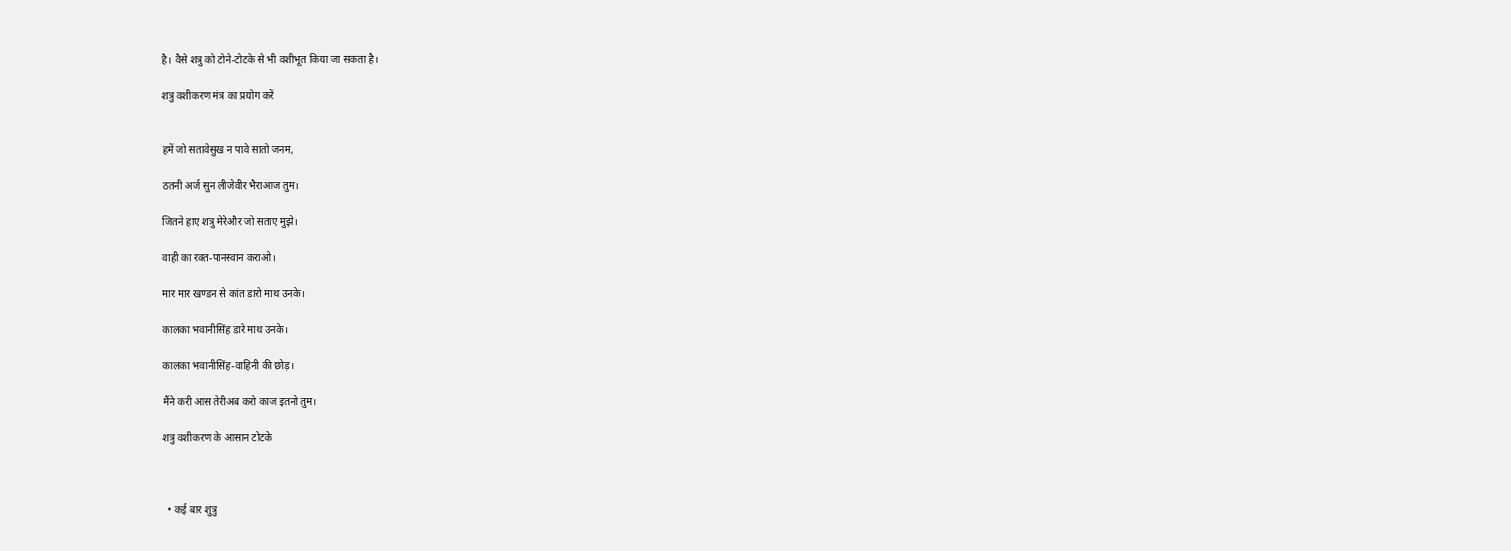है। वैसे शत्रु को टोने-टोटके से भी वशीभूत किया जा सकता है।

शत्रु वशीकरण मंत्र का प्रयोग करें


हमें जो सतावेसुख न पावे सातो जनम,

ठतनी अर्ज सुन लीजेवीर भैराआज तुम।

जितने हाए शत्रु मेरेऔर जो सताए मुझे।

वाही का रक्त-पानस्वान कराओ।

मार मार खण्डन से कांत डारो माथ उनके।

कालका भवानीसिंह डारे माथ उनके।

कालका भवानीसिंह-वाहिनी की छोड़।

मैंने करी आस तेरीअब करो काज इतनो तुम।

शत्रु वशीकरण के आसान टोटके



  • कई बार शुत्रु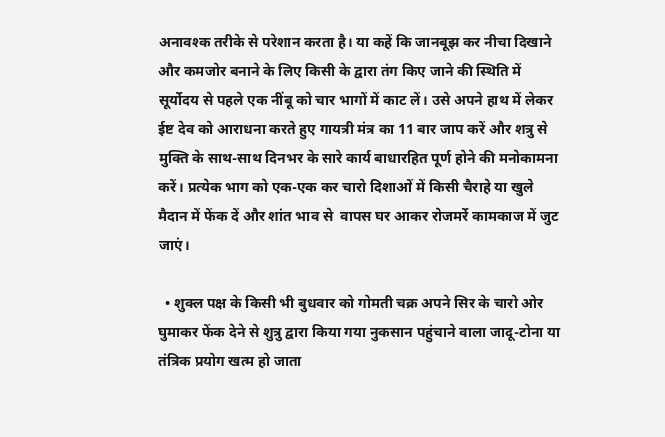अनावश्क तरीके से परेशान करता है। या कहें कि जानबूझ कर नीचा दिखाने और कमजोर बनाने के लिए किसी के द्वारा तंग किए जाने की स्थिति में सूर्योदय से पहले एक नींबू को चार भागों में काट लें। उसे अपने हाथ में लेकर ईष्ट देव को आराधना करते हुए गायत्री मंत्र का 11 बार जाप करें और शत्रु से मुक्ति के साथ-साथ दिनभर के सारे कार्य बाधारहित पूर्ण होने की मनोकामना करें। प्रत्येक भाग को एक-एक कर चारो दिशाओं में किसी चैराहे या खुले मैदान में फेंक दें और शांत भाव से  वापस घर आकर रोजमर्रे कामकाज में जुट जाएं।

  • शुक्ल पक्ष के किसी भी बुधवार को गोमती चक्र अपने सिर के चारो ओर घुमाकर फेंक देने से शुत्रु द्वारा किया गया नुकसान पहुंचाने वाला जादू-टोना या तंत्रिक प्रयोग खत्म हो जाता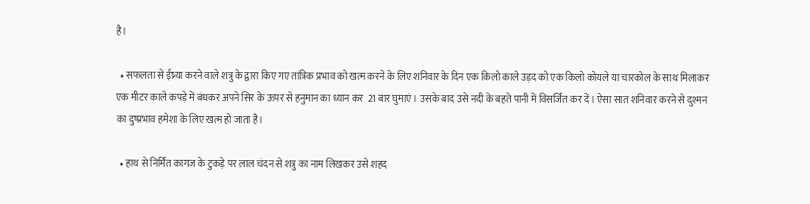है।

  • सफलता से ईष्र्या करने वाले शत्रु के द्वारा किए गए तांत्रिक प्रभाव को खत्म करने के लिए शनिवार के दिन एक किलो काले उड़द को एक किलो कोयले या चारकोल के साथ मिलाकर एक मीटर काले कपड़े में बंधकर अपने सिर के ऊपर से हनुमान का ध्यान कर  21 बार घुमाएं। उसके बाद उसे नदी के बहते पानी में विसर्जित कर दें। ऐसा सात शनिवार करने से दुश्मन का दुष्प्रभाव हमेशा के लिए खत्म हो जाता है।

  • हाथ से निर्मित कागज के टुकड़े पर लाल चंदन से शत्रु का नाम लिखकर उसे शहद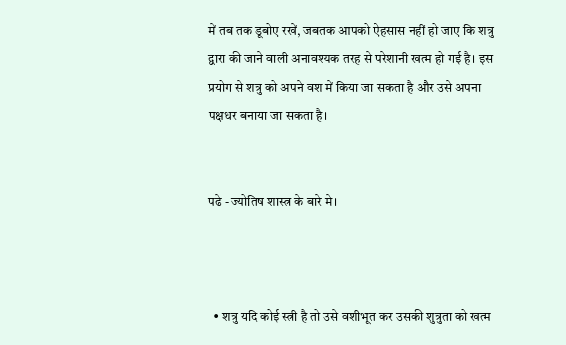में तब तक डूबोए रखें, जबतक आपको ऐहसास नहीं हो जाए कि शत्रु द्वारा की जाने वाली अनावश्यक तरह से परेशानी खत्म हो गई है। इस प्रयोग से शत्रु को अपने वश में किया जा सकता है और उसे अपना पक्षधर बनाया जा सकता है।


पढे - ज्योतिष शास्त्र के बारे मे।



  • शत्रु यदि कोई स्त्री है तो उसे वशीभूत कर उसकी शुत्रुता को खत्म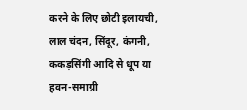करने के लिए छोटी इलायची, लाल चंदन, सिंदूर, कंगनी, ककड़सिंगी आदि से धूप या हवन-समाग्री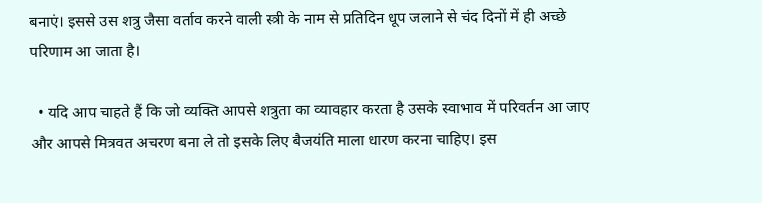बनाएं। इससे उस शत्रु जैसा वर्ताव करने वाली स्त्री के नाम से प्रतिदिन धूप जलाने से चंद दिनों में ही अच्छे परिणाम आ जाता है।

  • यदि आप चाहते हैं कि जो व्यक्ति आपसे शत्रुता का व्यावहार करता है उसके स्वाभाव में परिवर्तन आ जाए और आपसे मित्रवत अचरण बना ले तो इसके लिए बैजयंति माला धारण करना चाहिए। इस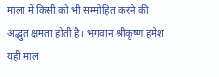माला में किसी को भी सम्मोहित करने की अद्भुत क्षमता होती है। भगवान श्रीकृष्ण हमेश यही माल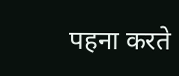पहना करते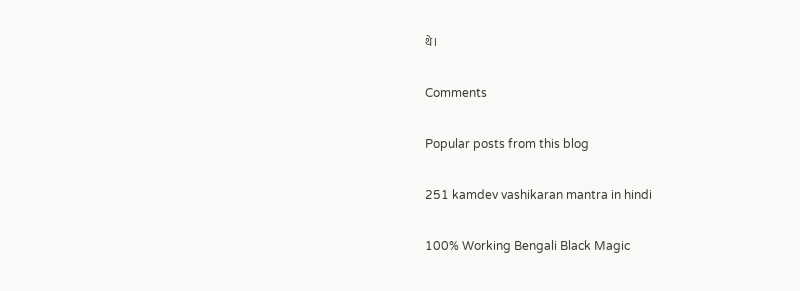थे।

Comments

Popular posts from this blog

251 kamdev vashikaran mantra in hindi

100% Working Bengali Black Magic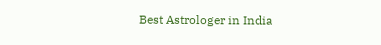Best Astrologer in India